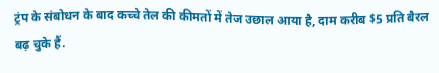ट्रंप के संबोधन के बाद कच्चे तेल की कीमतों में तेज उछाल आया है, दाम करीब $5 प्रति बैरल बढ़ चुके हैं.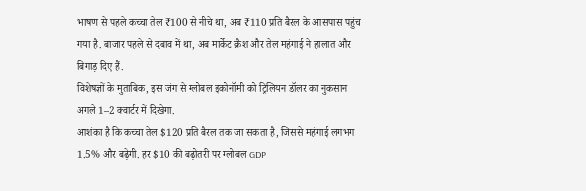भाषण से पहले कच्चा तेल ₹100 से नीचे था, अब ₹110 प्रति बैरल के आसपास पहुंच गया है. बाजार पहले से दबाव में था, अब मार्केट क्रैश और तेल महंगाई ने हालात और बिगाड़ दिए हैं.
विशेषज्ञों के मुताबिक, इस जंग से ग्लोबल इकोनॉमी को ट्रिलियन डॉलर का नुकसान अगले 1–2 क्वार्टर में दिखेगा.
आशंका है कि कच्चा तेल $120 प्रति बैरल तक जा सकता है, जिससे महंगाई लगभग 1.5% और बढ़ेगी. हर $10 की बढ़ोतरी पर ग्लोबल GDP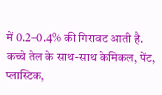में 0.2–0.4% की गिरावट आती है. कच्चे तेल के साथ-साथ केमिकल, पेंट, प्लास्टिक,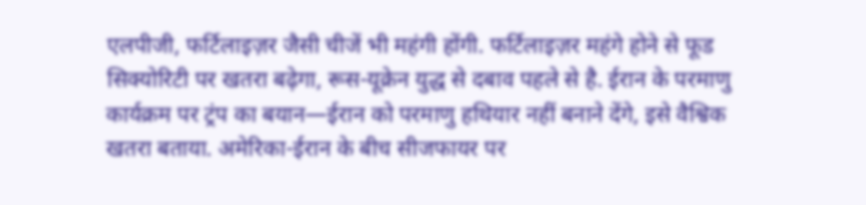एलपीजी, फर्टिलाइज़र जैसी चीजें भी महंगी होंगी. फर्टिलाइज़र महंगे होने से फूड सिक्योरिटी पर खतरा बढ़ेगा, रूस-यूक्रेन युद्ध से दबाव पहले से है. ईरान के परमाणु कार्यक्रम पर ट्रंप का बयान—ईरान को परमाणु हथियार नहीं बनाने देंगे, इसे वैश्विक खतरा बताया. अमेरिका-ईरान के बीच सीजफायर पर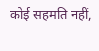कोई सहमति नहीं,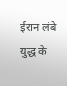ईरान लंबे युद्ध के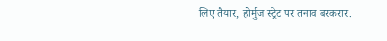लिए तैयार, होर्मुज स्ट्रेट पर तनाव बरकरार.